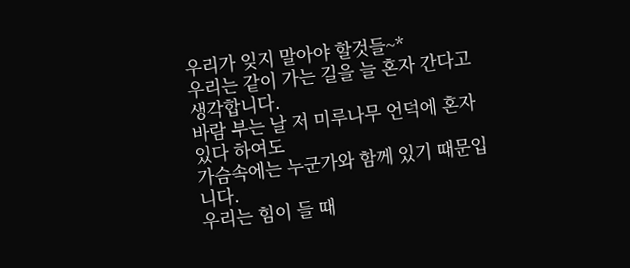우리가 잊지 말아야 할것들~*
우리는 같이 가는 길을 늘 혼자 간다고 생각합니다.
바람 부는 날 저 미루나무 언덕에 혼자 있다 하여도
가슴속에는 누군가와 함께 있기 때문입니다.
우리는 힘이 들 때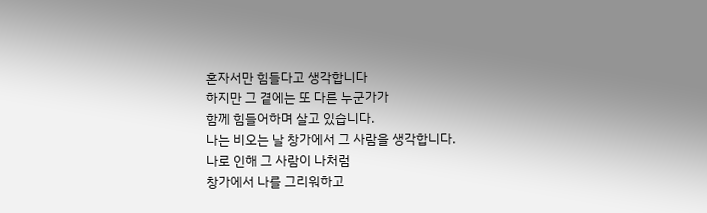혼자서만 힘들다고 생각합니다
하지만 그 곁에는 또 다른 누군가가
함께 힘들어하며 살고 있습니다.
나는 비오는 날 창가에서 그 사람을 생각합니다.
나로 인해 그 사람이 나처럼
창가에서 나를 그리워하고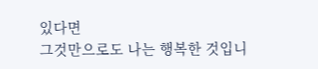있다면
그것만으로도 나는 행복한 것입니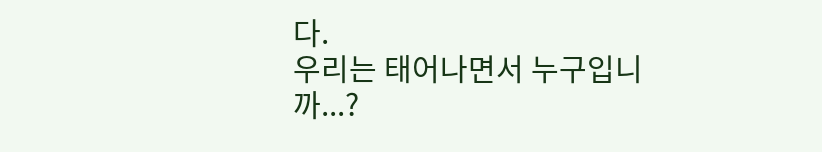다.
우리는 태어나면서 누구입니까...?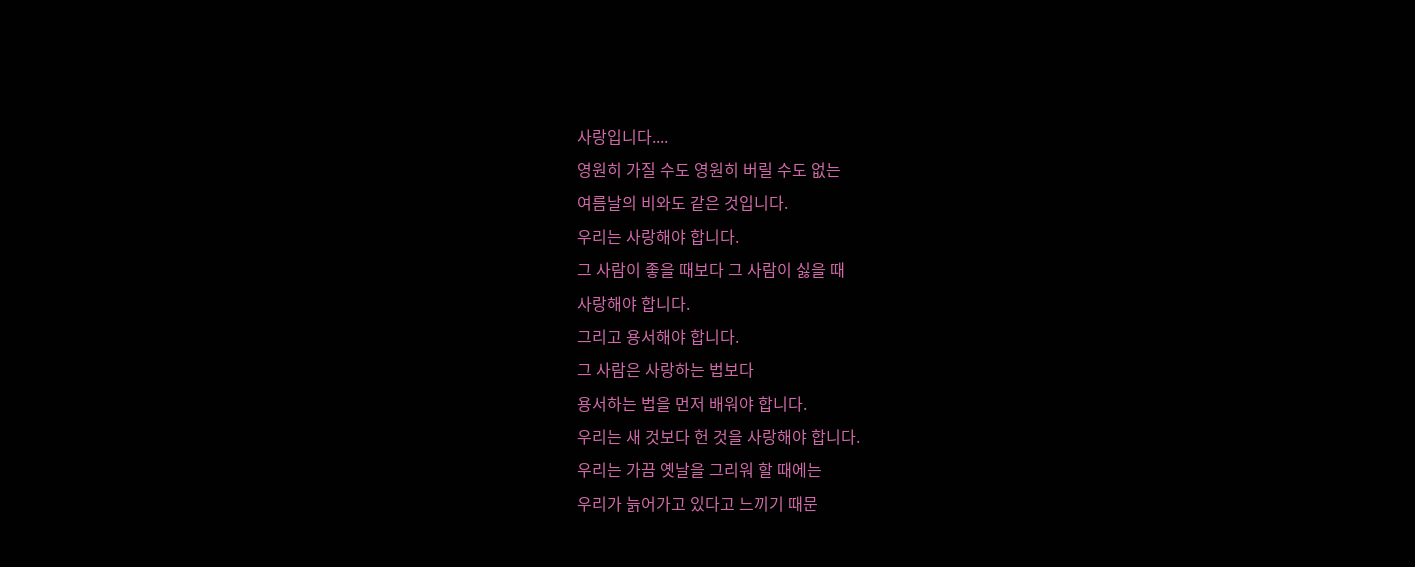사랑입니다....
영원히 가질 수도 영원히 버릴 수도 없는
여름날의 비와도 같은 것입니다.
우리는 사랑해야 합니다.
그 사람이 좋을 때보다 그 사람이 싫을 때
사랑해야 합니다.
그리고 용서해야 합니다.
그 사람은 사랑하는 법보다
용서하는 법을 먼저 배워야 합니다.
우리는 새 것보다 헌 것을 사랑해야 합니다.
우리는 가끔 옛날을 그리워 할 때에는
우리가 늙어가고 있다고 느끼기 때문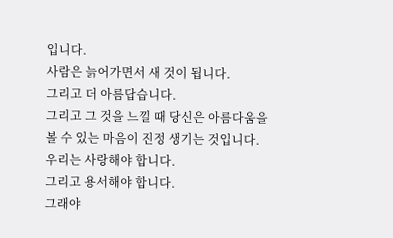입니다.
사람은 늙어가면서 새 것이 됩니다.
그리고 더 아름답습니다.
그리고 그 것을 느낄 때 당신은 아름다움을
볼 수 있는 마음이 진정 생기는 것입니다.
우리는 사랑해야 합니다.
그리고 용서해야 합니다.
그래야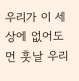우리가 이 세상에 없어도
먼 훗날 우리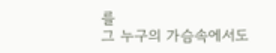를
그 누구의 가슴속에서도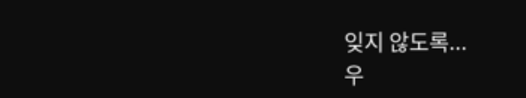잊지 않도록...
우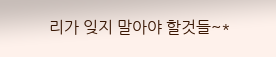리가 잊지 말아야 할것들~*